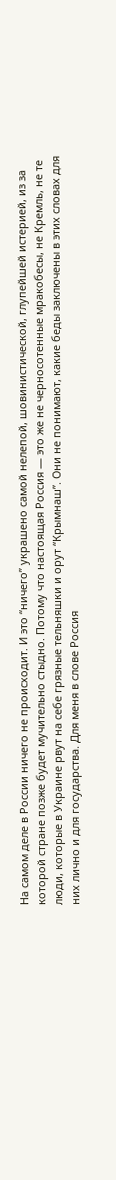На самом деле в России ничего не происходит. И это “ничего” украшено самой нелепой, шовинистической, глупейшей истерией, из за которой стране позже будет мучительно стыдно. Потому что настоящая Россия — это же не черносотенные мракобесы, не Кремль, не те люди, которые в Украине рвут на себе грязные тельняшки и орут “Крымнаш”. Они не понимают, какие беды заключены в этих словах для них лично и для государства. Для меня в слове Россия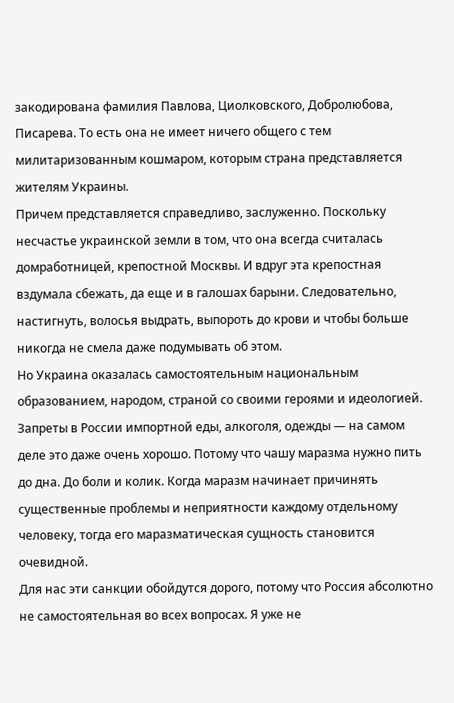закодирована фамилия Павлова, Циолковского, Добролюбова, Писарева. То есть она не имеет ничего общего с тем милитаризованным кошмаром, которым страна представляется жителям Украины.
Причем представляется справедливо, заслуженно. Поскольку несчастье украинской земли в том, что она всегда считалась домработницей, крепостной Москвы. И вдруг эта крепостная вздумала сбежать, да еще и в галошах барыни. Следовательно, настигнуть, волосья выдрать, выпороть до крови и чтобы больше никогда не смела даже подумывать об этом.
Но Украина оказалась самостоятельным национальным образованием, народом, страной со своими героями и идеологией.
Запреты в России импортной еды, алкоголя, одежды — на самом деле это даже очень хорошо. Потому что чашу маразма нужно пить до дна. До боли и колик. Когда маразм начинает причинять существенные проблемы и неприятности каждому отдельному человеку, тогда его маразматическая сущность становится очевидной.
Для нас эти санкции обойдутся дорого, потому что Россия абсолютно не самостоятельная во всех вопросах. Я уже не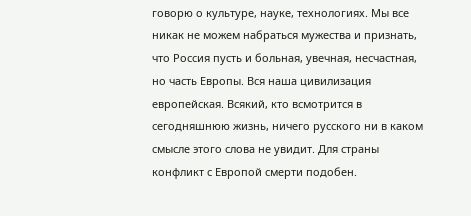говорю о культуре, науке, технологиях. Мы все никак не можем набраться мужества и признать, что Россия пусть и больная, увечная, несчастная, но часть Европы. Вся наша цивилизация европейская. Всякий, кто всмотрится в сегодняшнюю жизнь, ничего русского ни в каком смысле этого слова не увидит. Для страны конфликт с Европой смерти подобен.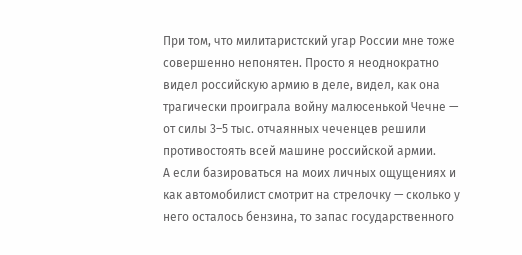При том, что милитаристский угар России мне тоже совершенно непонятен. Просто я неоднократно видел российскую армию в деле, видел, как она трагически проиграла войну малюсенькой Чечне — от силы 3–5 тыс. отчаянных чеченцев решили противостоять всей машине российской армии.
А если базироваться на моих личных ощущениях и как автомобилист смотрит на стрелочку — сколько у него осталось бензина, то запас государственного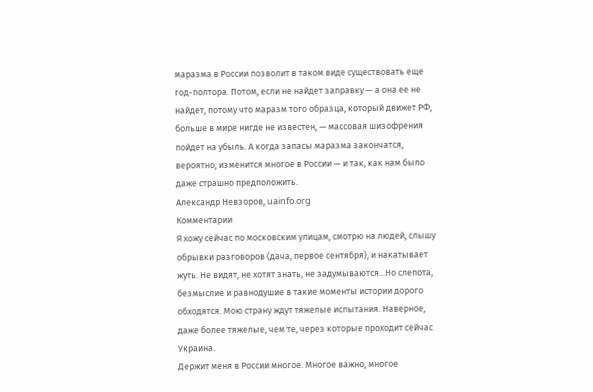маразма в России позволит в таком виде существовать еще год-полтора. Потом, если не найдет заправку — а она ее не найдет, потому что маразм того образца, который движет РФ, больше в мире нигде не известен, — массовая шизофрения пойдет на убыль. А когда запасы маразма закончатся, вероятно, изменится многое в России — и так, как нам было даже страшно предположить.
Александр Невзоров, uainfo.org
Комментарии
Я хожу сейчас по московским улицам, смотрю на людей, слышу обрывки разговоров (дача, первое сентября), и накатывает жуть. Не видят, не хотят знать, не задумываются...Но слепота, безмыслие и равнодушие в такие моменты истории дорого обходятся. Мою страну ждут тяжелые испытания. Наверное, даже более тяжелые, чем те, через которые проходит сейчас Украина.
Держит меня в России многое. Многое важно, многое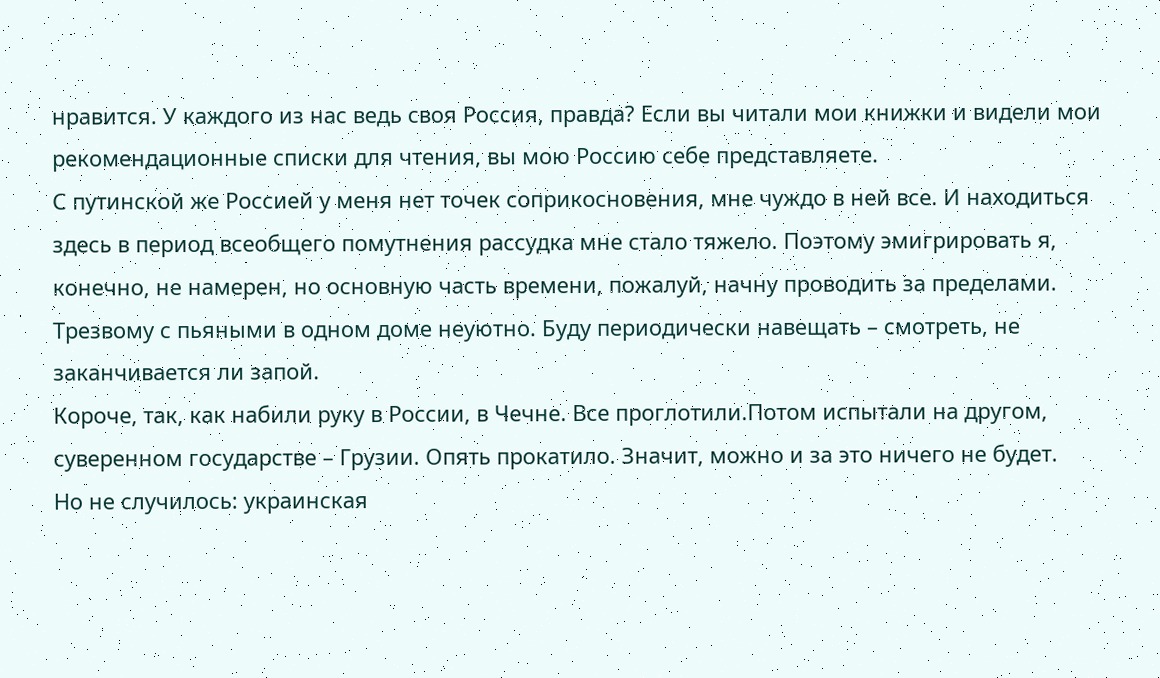нравится. У каждого из нас ведь своя Россия, правда? Если вы читали мои книжки и видели мои рекомендационные списки для чтения, вы мою Россию себе представляете.
С путинской же Россией у меня нет точек соприкосновения, мне чуждо в ней все. И находиться здесь в период всеобщего помутнения рассудка мне стало тяжело. Поэтому эмигрировать я, конечно, не намерен, но основную часть времени, пожалуй, начну проводить за пределами. Трезвому с пьяными в одном доме неуютно. Буду периодически навещать – смотреть, не заканчивается ли запой.
Короче, так, как набили руку в России, в Чечне. Все проглотили.Потом испытали на другом, суверенном государстве – Грузии. Опять прокатило. Значит, можно и за это ничего не будет.
Но не случилось: украинская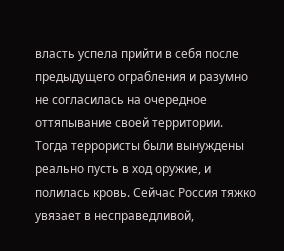власть успела прийти в себя после предыдущего ограбления и разумно не согласилась на очередное оттяпывание своей территории. Тогда террористы были вынуждены реально пусть в ход оружие, и полилась кровь. Сейчас Россия тяжко увязает в несправедливой,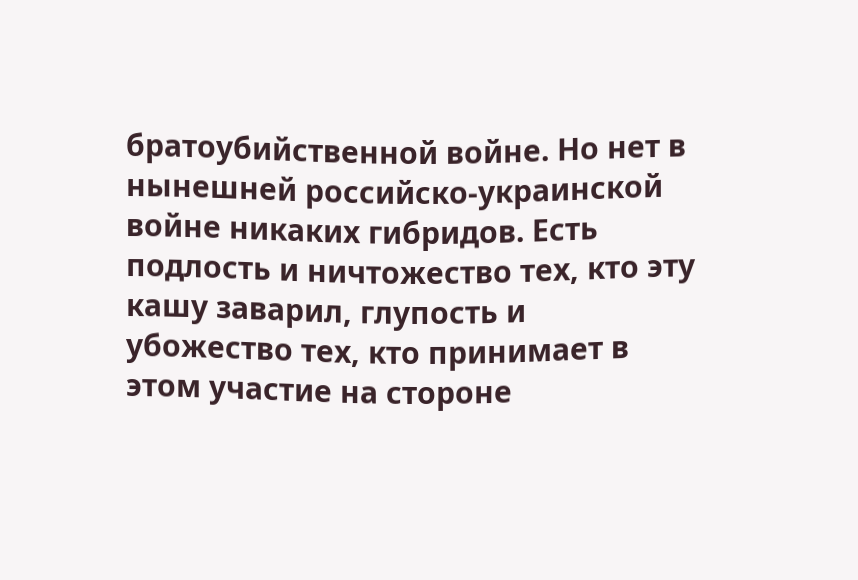братоубийственной войне. Но нет в нынешней российско-украинской войне никаких гибридов. Есть подлость и ничтожество тех, кто эту кашу заварил, глупость и убожество тех, кто принимает в этом участие на стороне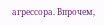агрессора. Впрочем,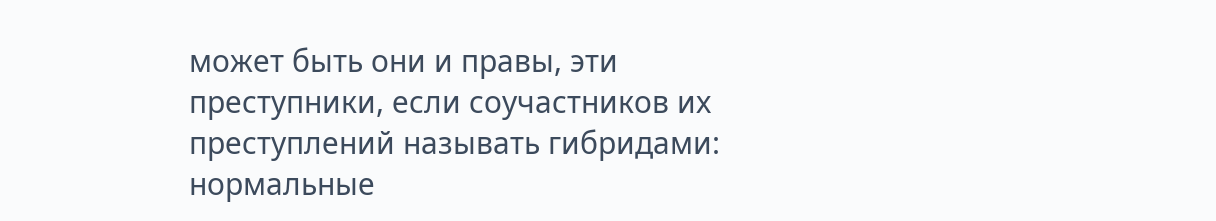может быть они и правы, эти преступники, если соучастников их преступлений называть гибридами: нормальные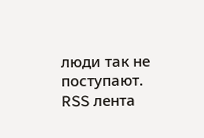люди так не поступают.
RSS лента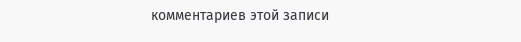комментариев этой записи